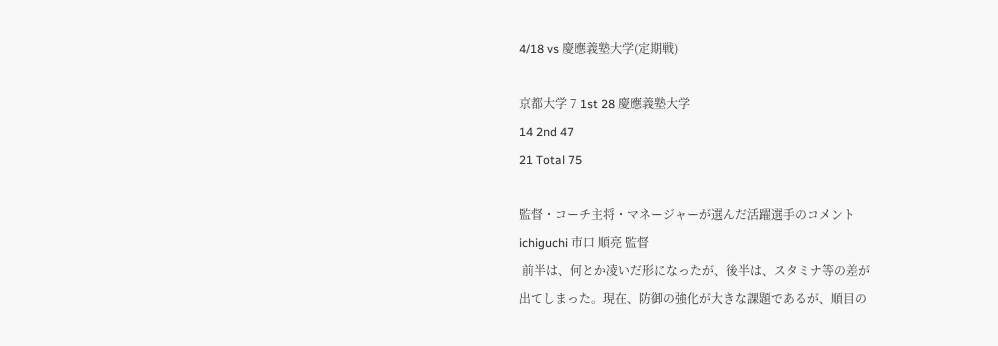4/18 vs 慶應義塾大学(定期戦)

京都大学 7 1st 28 慶應義塾大学
14 2nd 47
21 Total 75

監督・コーチ主将・マネージャーが選んだ活躍選手のコメント
ichiguchi 市口 順亮 監督
 前半は、何とか凌いだ形になったが、後半は、スタミナ等の差が
出てしまった。現在、防御の強化が大きな課題であるが、順目の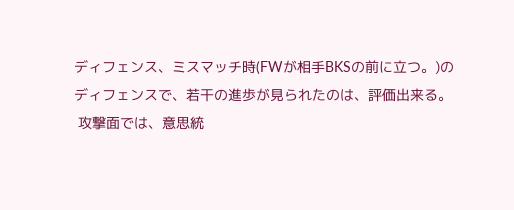ディフェンス、ミスマッチ時(FWが相手BKSの前に立つ。)の
ディフェンスで、若干の進歩が見られたのは、評価出来る。
 攻撃面では、意思統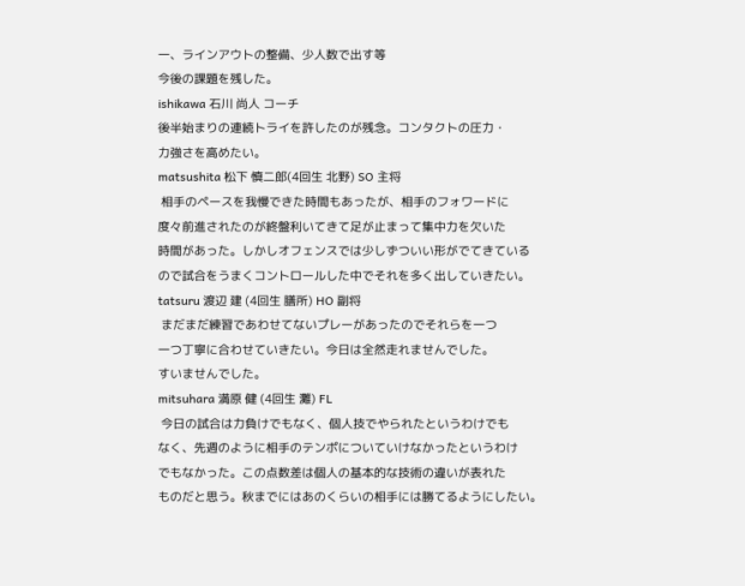一、ラインアウトの整備、少人数で出す等
今後の課題を残した。
ishikawa 石川 尚人 コーチ
後半始まりの連続トライを許したのが残念。コンタクトの圧力・
力強さを高めたい。
matsushita 松下 慎二郎(4回生 北野) SO 主将
 相手のペースを我慢できた時間もあったが、相手のフォワードに
度々前進されたのが終盤利いてきて足が止まって集中力を欠いた
時間があった。しかしオフェンスでは少しずついい形がでてきている
ので試合をうまくコントロールした中でそれを多く出していきたい。
tatsuru 渡辺 建 (4回生 膳所) HO 副将
 まだまだ練習であわせてないプレーがあったのでそれらを一つ
一つ丁寧に合わせていきたい。今日は全然走れませんでした。
すいませんでした。
mitsuhara 満原 健 (4回生 灘) FL
 今日の試合は力負けでもなく、個人技でやられたというわけでも
なく、先週のように相手のテンポについていけなかったというわけ
でもなかった。この点数差は個人の基本的な技術の違いが表れた
ものだと思う。秋までにはあのくらいの相手には勝てるようにしたい。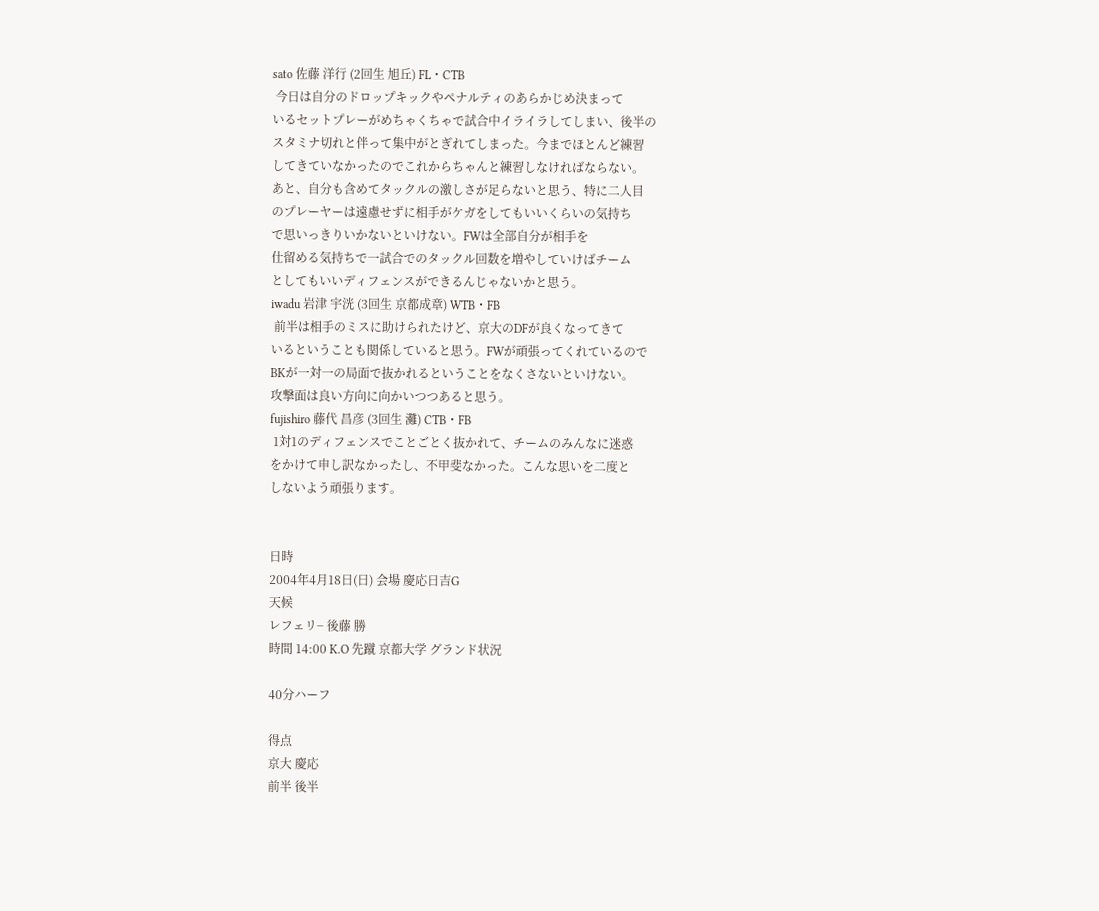sato 佐藤 洋行 (2回生 旭丘) FL・CTB
 今日は自分のドロップキックやペナルティのあらかじめ決まって
いるセットプレーがめちゃくちゃで試合中イライラしてしまい、後半の
スタミナ切れと伴って集中がとぎれてしまった。今までほとんど練習
してきていなかったのでこれからちゃんと練習しなければならない。
あと、自分も含めてタックルの激しさが足らないと思う、特に二人目
のプレーヤーは遠慮せずに相手がケガをしてもいいくらいの気持ち
で思いっきりいかないといけない。FWは全部自分が相手を
仕留める気持ちで一試合でのタックル回数を増やしていけばチーム
としてもいいディフェンスができるんじゃないかと思う。
iwadu 岩津 宇洸 (3回生 京都成章) WTB・FB
 前半は相手のミスに助けられたけど、京大のDFが良くなってきて
いるということも関係していると思う。FWが頑張ってくれているので
BKが一対一の局面で抜かれるということをなくさないといけない。
攻撃面は良い方向に向かいつつあると思う。
fujishiro 藤代 昌彦 (3回生 灘) CTB・FB
 1対1のディフェンスでことごとく抜かれて、チームのみんなに迷惑
をかけて申し訳なかったし、不甲斐なかった。こんな思いを二度と
しないよう頑張ります。


日時
2004年4月18日(日) 会場 慶応日吉G
天候
レフェリ− 後藤 勝
時間 14:00 K.O 先蹴 京都大学 グランド状況

40分ハーフ

得点
京大 慶応
前半 後半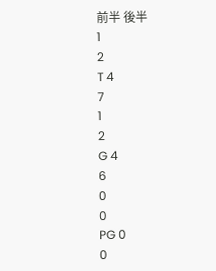前半 後半
1
2
T 4
7
1
2
G 4
6
0
0
PG 0
0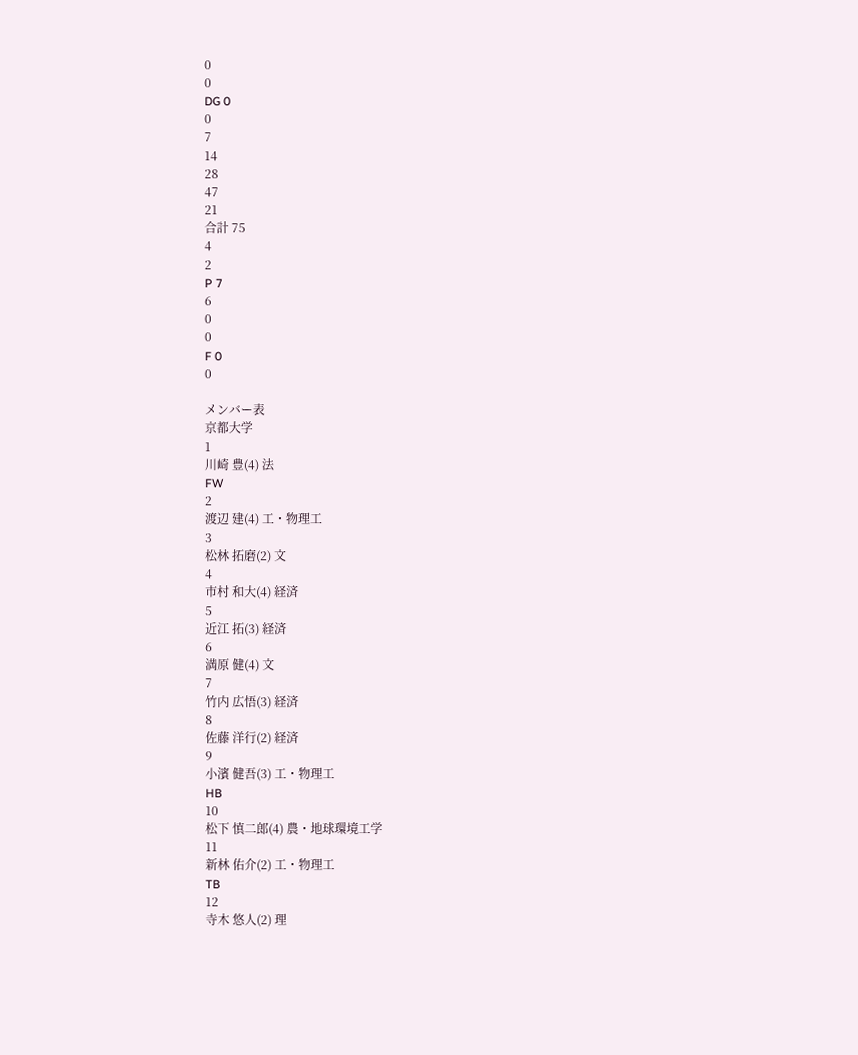0
0
DG 0
0
7
14
28
47
21
合計 75
4
2
P 7
6
0
0
F 0
0

メンバー表
京都大学
1
川崎 豊(4) 法
FW
2
渡辺 建(4) 工・物理工
3
松林 拓磨(2) 文
4
市村 和大(4) 経済
5
近江 拓(3) 経済
6
満原 健(4) 文
7
竹内 広悟(3) 経済
8
佐藤 洋行(2) 経済
9
小濱 健吾(3) 工・物理工
HB
10
松下 慎二郎(4) 農・地球環境工学
11
新林 佑介(2) 工・物理工
TB
12
寺木 悠人(2) 理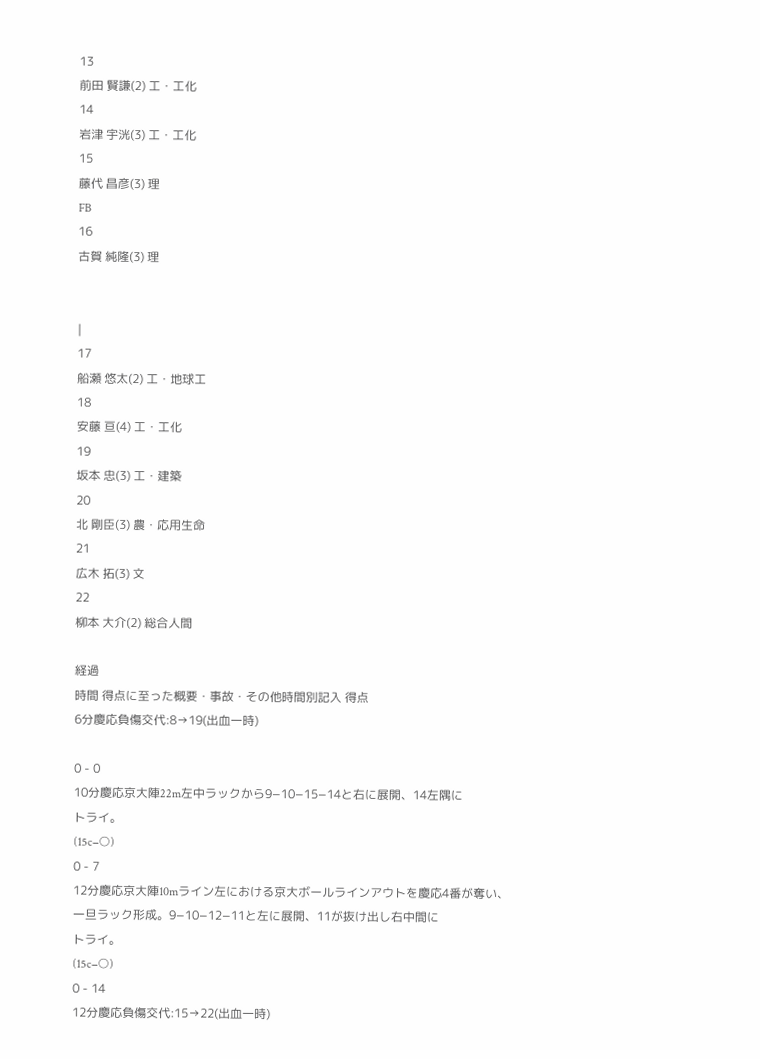13
前田 賢謙(2) 工・工化
14
岩津 宇洸(3) 工・工化
15
藤代 昌彦(3) 理
FB
16
古賀 純隆(3) 理


|
17
船瀬 悠太(2) 工・地球工
18
安藤 亘(4) 工・工化
19
坂本 忠(3) 工・建築
20
北 剛臣(3) 農・応用生命
21
広木 拓(3) 文
22
柳本 大介(2) 総合人間

経過
時間 得点に至った概要・事故・その他時間別記入 得点
6分慶応負傷交代:8→19(出血一時)

0 - 0
10分慶応京大陣22m左中ラックから9−10−15−14と右に展開、14左隅に
トライ。
(15c−○)
0 - 7
12分慶応京大陣10mライン左における京大ボールラインアウトを慶応4番が奪い、
一旦ラック形成。9−10−12−11と左に展開、11が抜け出し右中間に
トライ。
(15c−○)
0 - 14
12分慶応負傷交代:15→22(出血一時)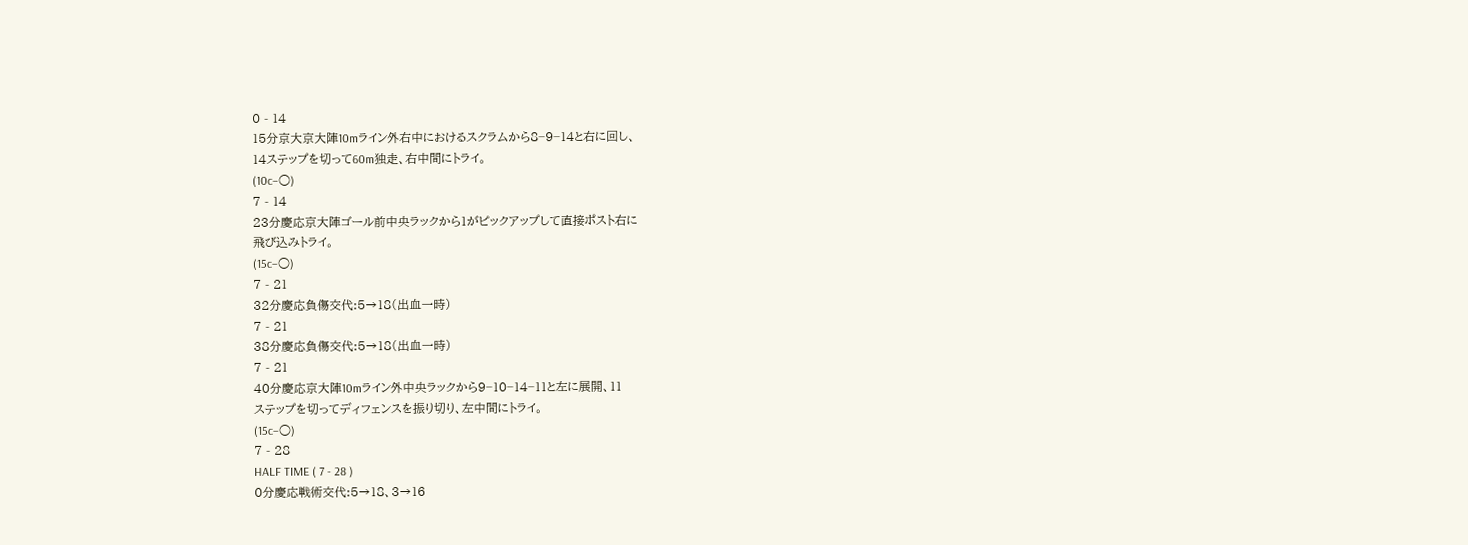0 - 14
15分京大京大陣10mライン外右中におけるスクラムから8−9−14と右に回し、
14ステップを切って60m独走、右中間にトライ。
(10c−○)
7 - 14
23分慶応京大陣ゴール前中央ラックから1がピックアップして直接ポスト右に
飛び込みトライ。
(15c−○)
7 - 21
32分慶応負傷交代:5→18(出血一時)
7 - 21
38分慶応負傷交代:5→18(出血一時)
7 - 21
40分慶応京大陣10mライン外中央ラックから9−10−14−11と左に展開、11
ステップを切ってディフェンスを振り切り、左中間にトライ。
(15c−○)
7 - 28
HALF TIME ( 7 - 28 )
0分慶応戦術交代:5→18、3→16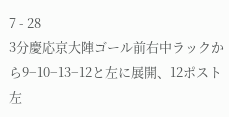7 - 28
3分慶応京大陣ゴール前右中ラックから9−10−13−12と左に展開、12ポスト
左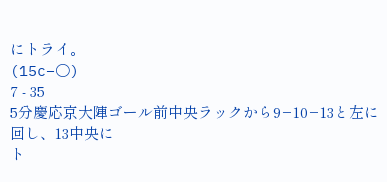にトライ。
(15c−○)
7 - 35
5分慶応京大陣ゴール前中央ラックから9−10−13と左に回し、13中央に
ト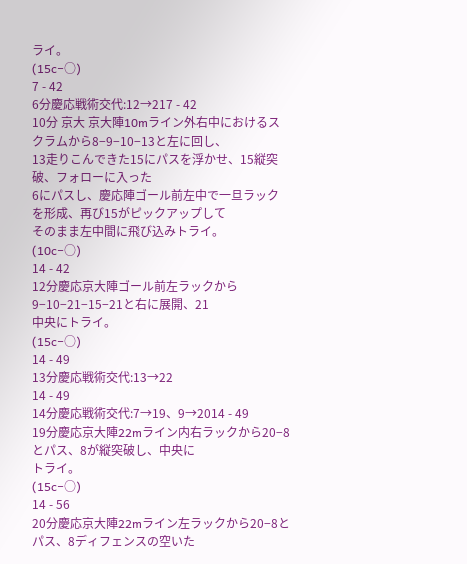ライ。
(15c−○)
7 - 42
6分慶応戦術交代:12→217 - 42
10分 京大 京大陣10mライン外右中におけるスクラムから8−9−10−13と左に回し、
13走りこんできた15にパスを浮かせ、15縦突破、フォローに入った
6にパスし、慶応陣ゴール前左中で一旦ラックを形成、再び15がピックアップして
そのまま左中間に飛び込みトライ。
(10c−○)
14 - 42
12分慶応京大陣ゴール前左ラックから9−10−21−15−21と右に展開、21
中央にトライ。
(15c−○)
14 - 49
13分慶応戦術交代:13→22
14 - 49
14分慶応戦術交代:7→19、9→2014 - 49
19分慶応京大陣22mライン内右ラックから20−8とパス、8が縦突破し、中央に
トライ。
(15c−○)
14 - 56
20分慶応京大陣22mライン左ラックから20−8とパス、8ディフェンスの空いた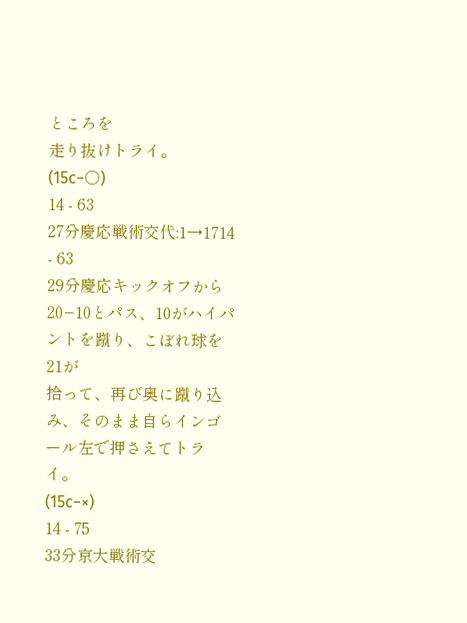ところを
走り抜けトライ。
(15c−○)
14 - 63
27分慶応戦術交代:1→1714 - 63
29分慶応キックオフから20−10とパス、10がハイパントを蹴り、こぼれ球を21が
拾って、再び奥に蹴り込み、そのまま自らインゴール左で押さえてトライ。
(15c−×)
14 - 75
33分京大戦術交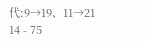代:9→19、11→21
14 - 75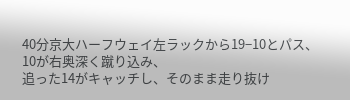40分京大ハーフウェイ左ラックから19−10とパス、10が右奥深く蹴り込み、
追った14がキャッチし、そのまま走り抜け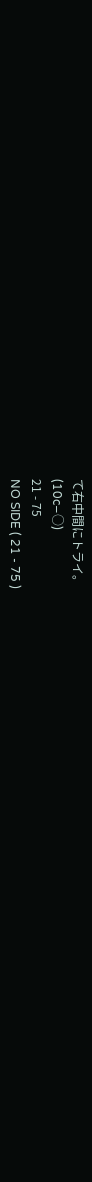て右中間にトライ。
(10c−○)
21 - 75
NO SIDE ( 21 - 75 )